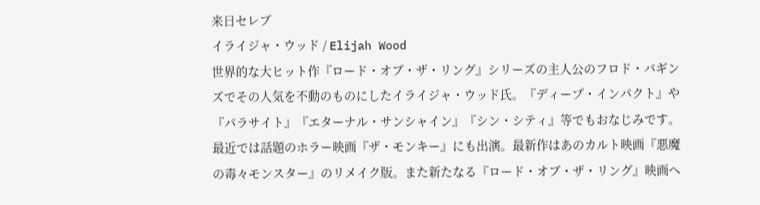来日セレブ
イライジャ・ウッド / Elijah Wood
世界的な大ヒット作『ロード・オブ・ザ・リング』シリーズの主人公のフロド・バギンズでその人気を不動のものにしたイライジャ・ウッド氏。『ディープ・インパクト』や『パラサイト』『エターナル・サンシャイン』『シン・シティ』等でもおなじみです。最近では話題のホラー映画『ザ・モンキー』にも出演。最新作はあのカルト映画『悪魔の毒々モンスター』のリメイク版。また新たなる『ロード・オブ・ザ・リング』映画へ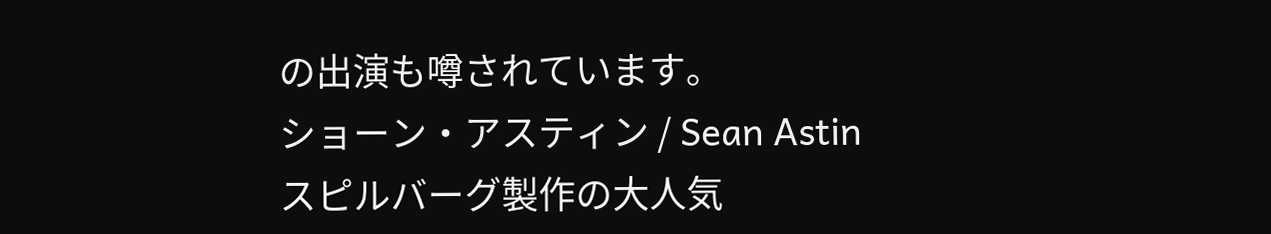の出演も噂されています。
ショーン・アスティン / Sean Astin
スピルバーグ製作の大人気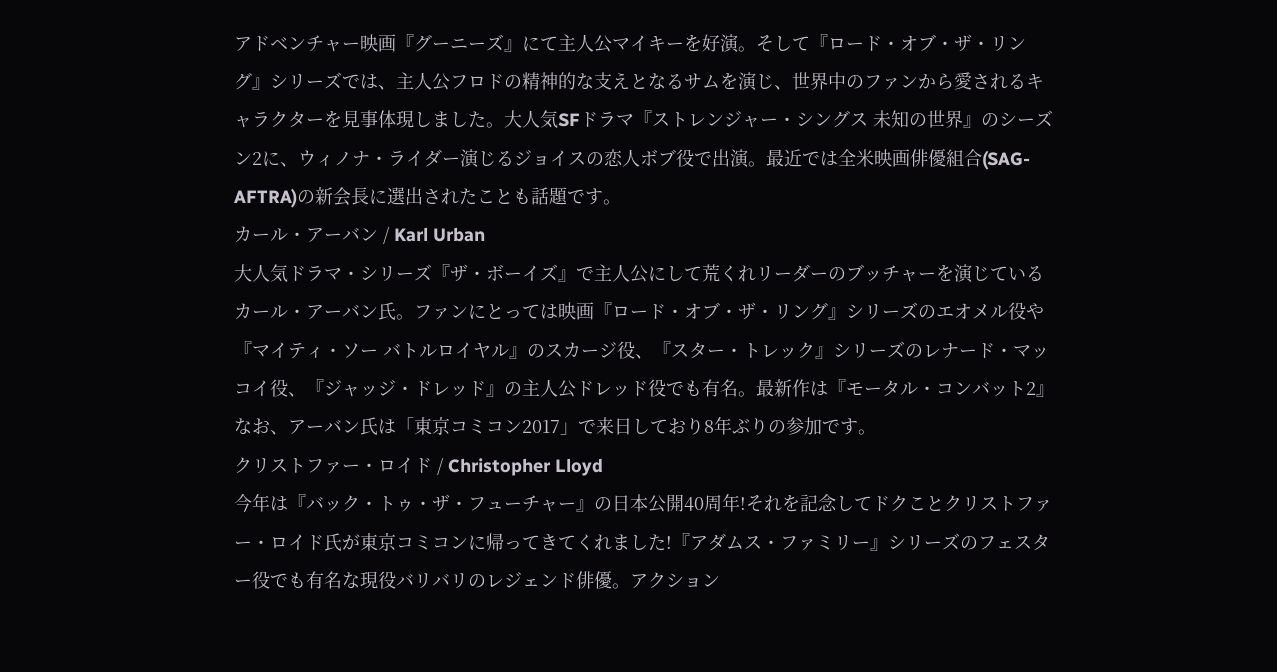アドベンチャー映画『グーニーズ』にて主人公マイキーを好演。そして『ロード・オブ・ザ・リング』シリーズでは、主人公フロドの精神的な支えとなるサムを演じ、世界中のファンから愛されるキャラクターを見事体現しました。大人気SFドラマ『ストレンジャー・シングス 未知の世界』のシーズン2に、ウィノナ・ライダー演じるジョイスの恋人ボブ役で出演。最近では全米映画俳優組合(SAG-AFTRA)の新会長に選出されたことも話題です。
カール・アーバン / Karl Urban
大人気ドラマ・シリーズ『ザ・ボーイズ』で主人公にして荒くれリーダーのブッチャーを演じているカール・アーバン氏。ファンにとっては映画『ロード・オブ・ザ・リング』シリーズのエオメル役や『マイティ・ソー バトルロイヤル』のスカージ役、『スター・トレック』シリーズのレナード・マッコイ役、『ジャッジ・ドレッド』の主人公ドレッド役でも有名。最新作は『モータル・コンバット2』なお、アーバン氏は「東京コミコン2017」で来日しており8年ぶりの参加です。
クリストファー・ロイド / Christopher Lloyd
今年は『バック・トゥ・ザ・フューチャー』の日本公開40周年!それを記念してドクことクリストファー・ロイド氏が東京コミコンに帰ってきてくれました!『アダムス・ファミリー』シリーズのフェスター役でも有名な現役バリバリのレジェンド俳優。アクション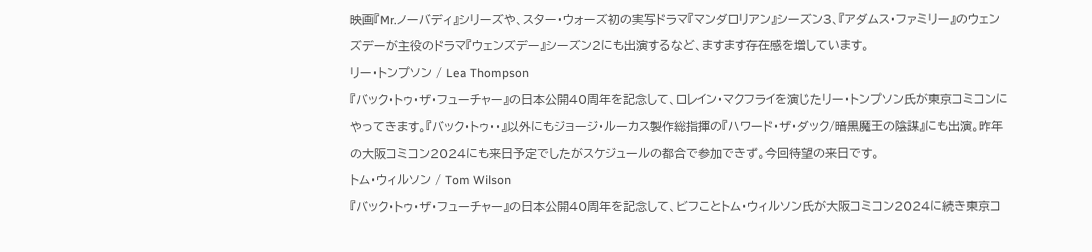映画『Mr.ノーバディ』シリーズや、スター・ウォーズ初の実写ドラマ『マンダロリアン』シーズン3、『アダムス・ファミリー』のウェンズデーが主役のドラマ『ウェンズデー』シーズン2にも出演するなど、ますます存在感を増しています。
リー・トンプソン / Lea Thompson
『バック・トゥ・ザ・フューチャー』の日本公開40周年を記念して、ロレイン・マクフライを演じたリー・トンプソン氏が東京コミコンにやってきます。『バック・トゥ・・』以外にもジョージ・ルーカス製作総指揮の『ハワード・ザ・ダック/暗黒魔王の陰謀』にも出演。昨年の大阪コミコン2024にも来日予定でしたがスケジュールの都合で参加できず。今回待望の来日です。
トム・ウィルソン / Tom Wilson
『バック・トゥ・ザ・フューチャー』の日本公開40周年を記念して、ビフことトム・ウィルソン氏が大阪コミコン2024に続き東京コ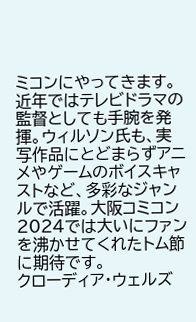ミコンにやってきます。近年ではテレビドラマの監督としても手腕を発揮。ウィルソン氏も、実写作品にとどまらずアニメやゲームのボイスキャストなど、多彩なジャンルで活躍。大阪コミコン2024では大いにファンを沸かせてくれたトム節に期待です。
クローディア・ウェルズ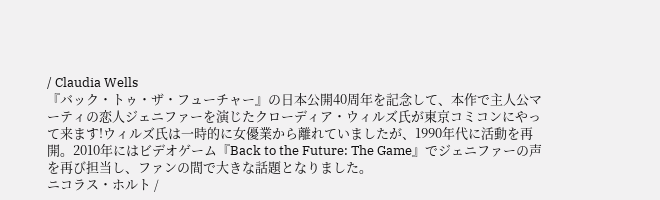/ Claudia Wells
『バック・トゥ・ザ・フューチャー』の日本公開40周年を記念して、本作で主人公マーティの恋人ジェニファーを演じたクローディア・ウィルズ氏が東京コミコンにやって来ます!ウィルズ氏は一時的に女優業から離れていましたが、1990年代に活動を再開。2010年にはビデオゲーム『Back to the Future: The Game』でジェニファーの声を再び担当し、ファンの間で大きな話題となりました。
ニコラス・ホルト /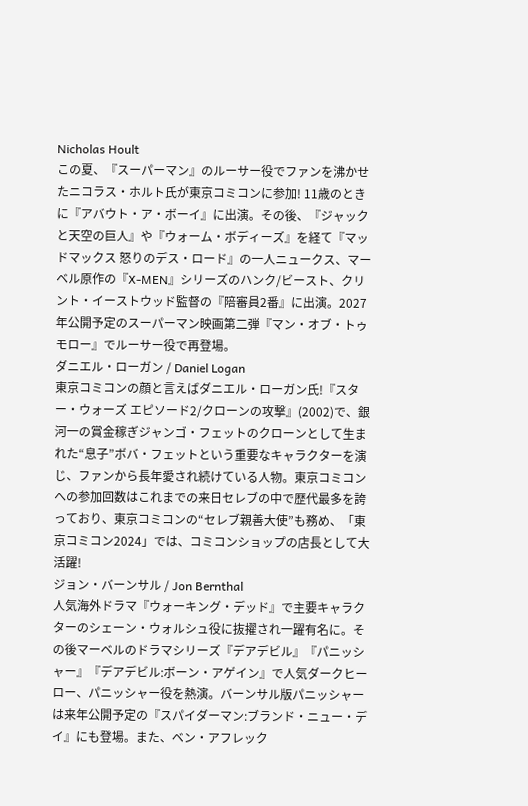Nicholas Hoult
この夏、『スーパーマン』のルーサー役でファンを沸かせたニコラス・ホルト氏が東京コミコンに参加! 11歳のときに『アバウト・ア・ボーイ』に出演。その後、『ジャックと天空の巨人』や『ウォーム・ボディーズ』を経て『マッドマックス 怒りのデス・ロード』の一人ニュークス、マーベル原作の『X-MEN』シリーズのハンク/ビースト、クリント・イーストウッド監督の『陪審員2番』に出演。2027年公開予定のスーパーマン映画第二弾『マン・オブ・トゥモロー』でルーサー役で再登場。
ダニエル・ローガン / Daniel Logan
東京コミコンの顔と言えばダニエル・ローガン氏!『スター・ウォーズ エピソード2/クローンの攻撃』(2002)で、銀河一の賞金稼ぎジャンゴ・フェットのクローンとして生まれた“息子”ボバ・フェットという重要なキャラクターを演じ、ファンから長年愛され続けている人物。東京コミコンへの参加回数はこれまでの来日セレブの中で歴代最多を誇っており、東京コミコンの“セレブ親善大使”も務め、「東京コミコン2024」では、コミコンショップの店長として大活躍!
ジョン・バーンサル / Jon Bernthal
人気海外ドラマ『ウォーキング・デッド』で主要キャラクターのシェーン・ウォルシュ役に抜擢され一躍有名に。その後マーベルのドラマシリーズ『デアデビル』『パニッシャー』『デアデビル:ボーン・アゲイン』で人気ダークヒーロー、パニッシャー役を熱演。バーンサル版パニッシャーは来年公開予定の『スパイダーマン:ブランド・ニュー・デイ』にも登場。また、ベン・アフレック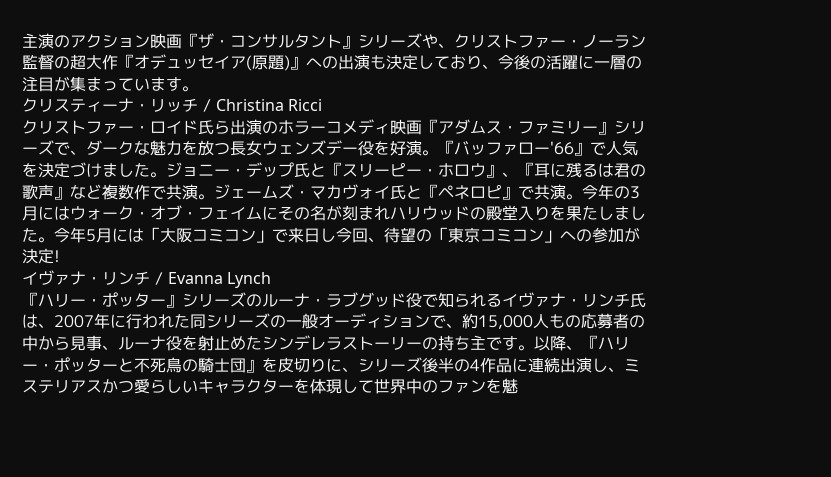主演のアクション映画『ザ・コンサルタント』シリーズや、クリストファー・ノーラン監督の超大作『オデュッセイア(原題)』への出演も決定しており、今後の活躍に一層の注目が集まっています。
クリスティーナ・リッチ / Christina Ricci
クリストファー・ロイド氏ら出演のホラーコメディ映画『アダムス・ファミリー』シリーズで、ダークな魅力を放つ長女ウェンズデー役を好演。『バッファロー'66』で人気を決定づけました。ジョニー・デップ氏と『スリーピー・ホロウ』、『耳に残るは君の歌声』など複数作で共演。ジェームズ・マカヴォイ氏と『ペネロピ』で共演。今年の3月にはウォーク・オブ・フェイムにその名が刻まれハリウッドの殿堂入りを果たしました。今年5月には「大阪コミコン」で来日し今回、待望の「東京コミコン」への参加が決定!
イヴァナ・リンチ / Evanna Lynch
『ハリー・ポッター』シリーズのルーナ・ラブグッド役で知られるイヴァナ・リンチ氏は、2007年に行われた同シリーズの一般オーディションで、約15,000人もの応募者の中から見事、ルーナ役を射止めたシンデレラストーリーの持ち主です。以降、『ハリー・ポッターと不死鳥の騎士団』を皮切りに、シリーズ後半の4作品に連続出演し、ミステリアスかつ愛らしいキャラクターを体現して世界中のファンを魅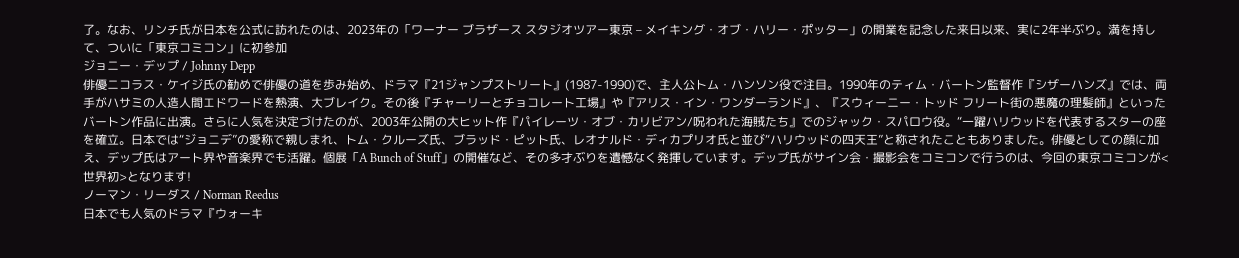了。なお、リンチ氏が日本を公式に訪れたのは、2023年の「ワーナー ブラザース スタジオツアー東京 – メイキング・オブ・ハリー・ポッター」の開業を記念した来日以来、実に2年半ぶり。満を持して、ついに「東京コミコン」に初参加
ジョニー・デップ / Johnny Depp
俳優ニコラス・ケイジ氏の勧めで俳優の道を歩み始め、ドラマ『21ジャンプストリート』(1987-1990)で、主人公トム・ハンソン役で注目。1990年のティム・バートン監督作『シザーハンズ』では、両手がハサミの人造人間エドワードを熱演、大ブレイク。その後『チャーリーとチョコレート工場』や『アリス・イン・ワンダーランド』、『スウィーニー・トッド フリート街の悪魔の理髪師』といったバートン作品に出演。さらに人気を決定づけたのが、2003年公開の大ヒット作『パイレーツ・オブ・カリビアン/呪われた海賊たち』でのジャック・スパロウ役。“一躍ハリウッドを代表するスターの座を確立。日本では“ジョニデ”の愛称で親しまれ、トム・クルーズ氏、ブラッド・ピット氏、レオナルド・ディカプリオ氏と並び“ハリウッドの四天王”と称されたこともありました。俳優としての顔に加え、デップ氏はアート界や音楽界でも活躍。個展「A Bunch of Stuff」の開催など、その多才ぶりを遺憾なく発揮しています。デップ氏がサイン会・撮影会をコミコンで行うのは、今回の東京コミコンが<世界初>となります!
ノーマン・リーダス / Norman Reedus
日本でも人気のドラマ『ウォーキ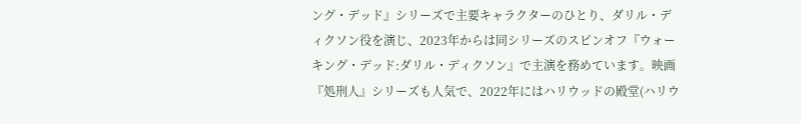ング・デッド』シリーズで主要キャラクターのひとり、ダリル・ディクソン役を演じ、2023年からは同シリーズのスピンオフ『ウォーキング・デッド:ダリル・ディクソン』で主演を務めています。映画『処刑人』シリーズも人気で、2022年にはハリウッドの殿堂(ハリウ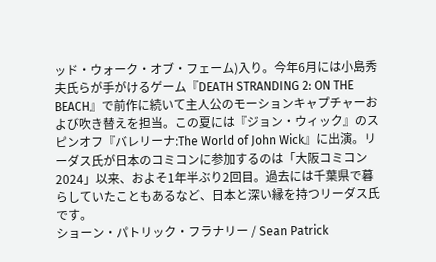ッド・ウォーク・オブ・フェーム)入り。今年6月には小島秀夫氏らが手がけるゲーム『DEATH STRANDING 2: ON THE BEACH』で前作に続いて主人公のモーションキャプチャーおよび吹き替えを担当。この夏には『ジョン・ウィック』のスピンオフ『バレリーナ:The World of John Wick』に出演。リーダス氏が日本のコミコンに参加するのは「大阪コミコン2024」以来、およそ1年半ぶり2回目。過去には千葉県で暮らしていたこともあるなど、日本と深い縁を持つリーダス氏です。
ショーン・パトリック・フラナリー / Sean Patrick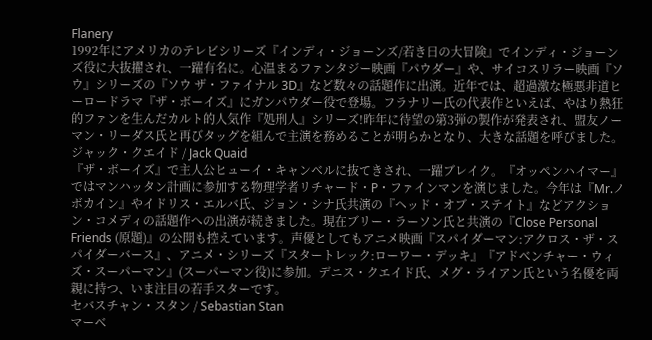Flanery
1992年にアメリカのテレビシリーズ『インディ・ジョーンズ/若き日の大冒険』でインディ・ジョーンズ役に大抜擢され、一躍有名に。心温まるファンタジー映画『パウダー』や、サイコスリラー映画『ソウ』シリーズの『ソウ ザ・ファイナル 3D』など数々の話題作に出演。近年では、超過激な極悪非道ヒーロードラマ『ザ・ボーイズ』にガンパウダー役で登場。フラナリー氏の代表作といえば、やはり熱狂的ファンを生んだカルト的人気作『処刑人』シリーズ!昨年に待望の第3弾の製作が発表され、盟友ノーマン・リーダス氏と再びタッグを組んで主演を務めることが明らかとなり、大きな話題を呼びました。
ジャック・クエイド / Jack Quaid
『ザ・ボーイズ』で主人公ヒューイ・キャンベルに抜てきされ、一躍ブレイク。『オッペンハイマー』ではマンハッタン計画に参加する物理学者リチャード・P・ファインマンを演じました。今年は『Mr.ノボカイン』やイドリス・エルバ氏、ジョン・シナ氏共演の『ヘッド・オブ・ステイト』などアクション・コメディの話題作への出演が続きました。現在ブリー・ラーソン氏と共演の『Close Personal Friends (原題)』の公開も控えています。声優としてもアニメ映画『スパイダーマン:アクロス・ザ・スパイダーバース』、アニメ・シリーズ『スタートレック:ローワー・デッキ』『アドベンチャー・ウィズ・スーパーマン』(スーパーマン役)に参加。デニス・クエイド氏、メグ・ライアン氏という名優を両親に持つ、いま注目の若手スターです。
セバスチャン・スタン / Sebastian Stan
マーベ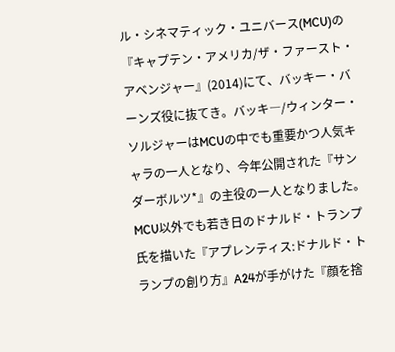ル・シネマティック・ユニバース(MCU)の『キャプテン・アメリカ/ザ・ファースト・アベンジャー』(2014)にて、バッキー・バーンズ役に抜てき。バッキ―/ウィンター・ソルジャーはMCUの中でも重要かつ人気キャラの一人となり、今年公開された『サンダーボルツ*』の主役の一人となりました。MCU以外でも若き日のドナルド・トランプ氏を描いた『アプレンティス:ドナルド・トランプの創り方』A24が手がけた『顔を捨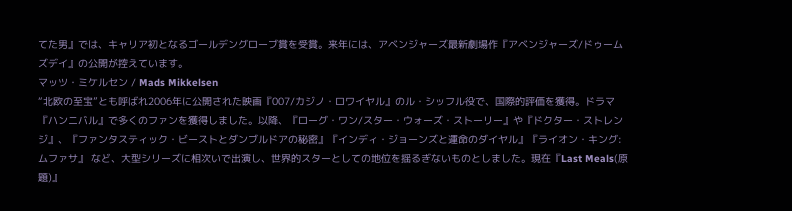てた男』では、キャリア初となるゴールデングローブ賞を受賞。来年には、アベンジャーズ最新劇場作『アベンジャーズ/ドゥームズデイ』の公開が控えています。
マッツ・ミケルセン / Mads Mikkelsen
“北欧の至宝”とも呼ばれ2006年に公開された映画『007/カジノ・ロワイヤル』のル・シッフル役で、国際的評価を獲得。ドラマ『ハンニバル』で多くのファンを獲得しました。以降、『ローグ・ワン/スター・ウォーズ・ストーリー』や『ドクター・ストレンジ』、『ファンタスティック・ビーストとダンブルドアの秘密』『インディ・ジョーンズと運命のダイヤル』『ライオン・キング:ムファサ』 など、大型シリーズに相次いで出演し、世界的スターとしての地位を揺るぎないものとしました。現在『Last Meals(原題)』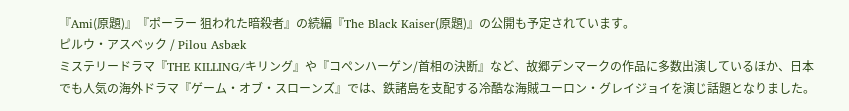『Ami(原題)』『ポーラー 狙われた暗殺者』の続編『The Black Kaiser(原題)』の公開も予定されています。
ピルウ・アスベック / Pilou Asbæk
ミステリードラマ『THE KILLING/キリング』や『コペンハーゲン/首相の決断』など、故郷デンマークの作品に多数出演しているほか、日本でも人気の海外ドラマ『ゲーム・オブ・スローンズ』では、鉄諸島を支配する冷酷な海賊ユーロン・グレイジョイを演じ話題となりました。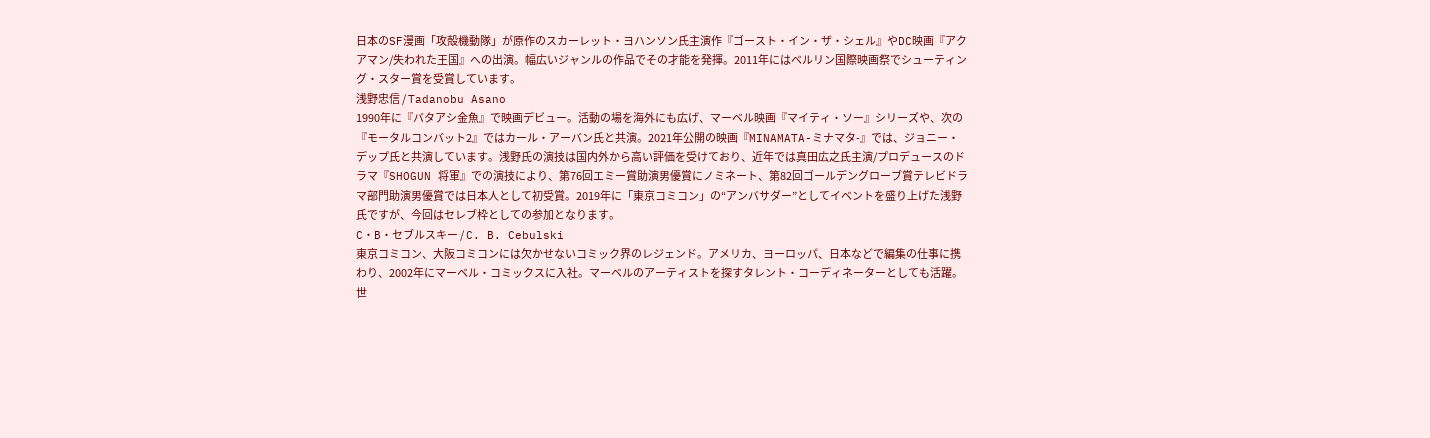日本のSF漫画「攻殻機動隊」が原作のスカーレット・ヨハンソン氏主演作『ゴースト・イン・ザ・シェル』やDC映画『アクアマン/失われた王国』への出演。幅広いジャンルの作品でその才能を発揮。2011年にはベルリン国際映画祭でシューティング・スター賞を受賞しています。
浅野忠信 / Tadanobu Asano
1990年に『バタアシ金魚』で映画デビュー。活動の場を海外にも広げ、マーベル映画『マイティ・ソー』シリーズや、次の『モータルコンバット2』ではカール・アーバン氏と共演。2021年公開の映画『MINAMATA-ミナマタ-』では、ジョニー・デップ氏と共演しています。浅野氏の演技は国内外から高い評価を受けており、近年では真田広之氏主演/プロデュースのドラマ『SHOGUN 将軍』での演技により、第76回エミー賞助演男優賞にノミネート、第82回ゴールデングローブ賞テレビドラマ部門助演男優賞では日本人として初受賞。2019年に「東京コミコン」の“アンバサダー”としてイベントを盛り上げた浅野氏ですが、今回はセレブ枠としての参加となります。
C・B・セブルスキー / C. B. Cebulski
東京コミコン、大阪コミコンには欠かせないコミック界のレジェンド。アメリカ、ヨーロッパ、日本などで編集の仕事に携わり、2002年にマーベル・コミックスに入社。マーベルのアーティストを探すタレント・コーディネーターとしても活躍。世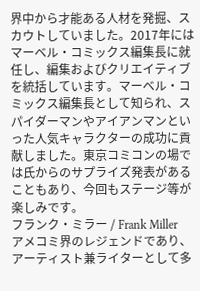界中から才能ある人材を発掘、スカウトしていました。2017年にはマーベル・コミックス編集長に就任し、編集およびクリエイティブを統括しています。マーベル・コミックス編集長として知られ、スパイダーマンやアイアンマンといった人気キャラクターの成功に貢献しました。東京コミコンの場では氏からのサプライズ発表があることもあり、今回もステージ等が楽しみです。
フランク・ミラー / Frank Miller
アメコミ界のレジェンドであり、アーティスト兼ライターとして多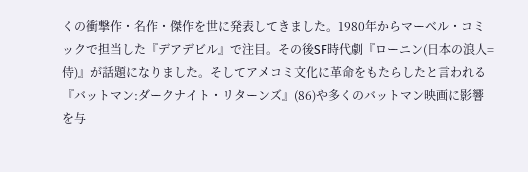くの衝撃作・名作・傑作を世に発表してきました。1980年からマーベル・コミックで担当した『デアデビル』で注目。その後SF時代劇『ローニン(日本の浪人=侍)』が話題になりました。そしてアメコミ文化に革命をもたらしたと言われる『バットマン:ダークナイト・リターンズ』(86)や多くのバットマン映画に影響を与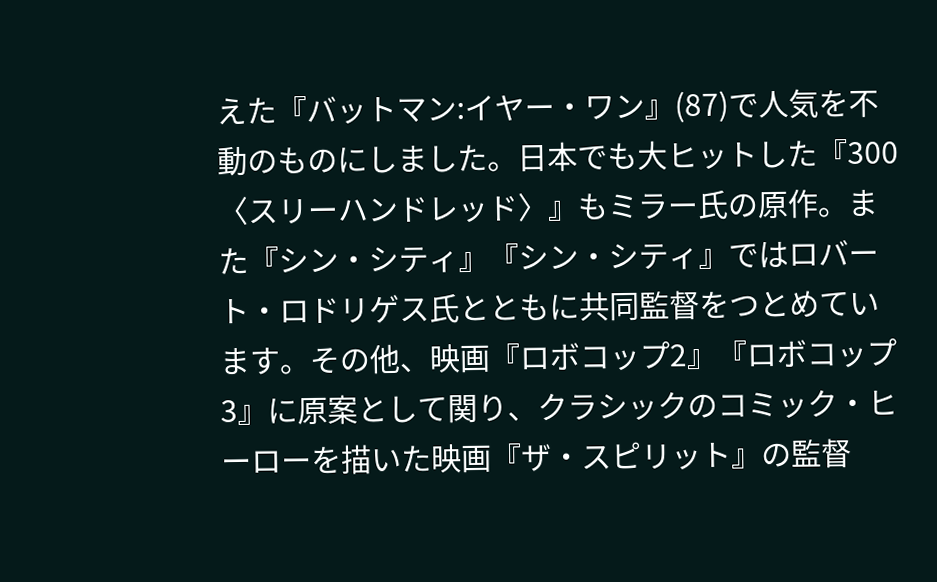えた『バットマン:イヤー・ワン』(87)で人気を不動のものにしました。日本でも大ヒットした『300 〈スリーハンドレッド〉』もミラー氏の原作。また『シン・シティ』『シン・シティ』ではロバート・ロドリゲス氏とともに共同監督をつとめています。その他、映画『ロボコップ2』『ロボコップ3』に原案として関り、クラシックのコミック・ヒーローを描いた映画『ザ・スピリット』の監督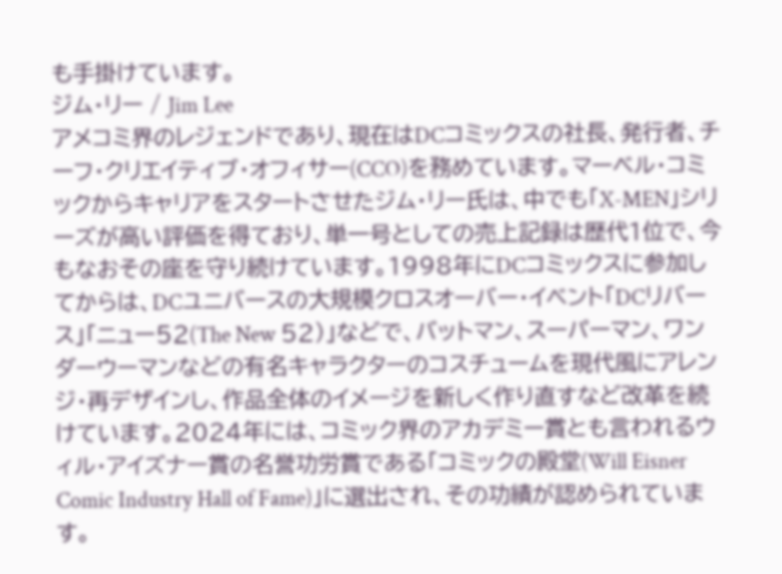も手掛けています。
ジム・リー / Jim Lee
アメコミ界のレジェンドであり、現在はDCコミックスの社長、発行者、チーフ・クリエイティブ・オフィサー(CCO)を務めています。マーベル・コミックからキャリアをスタートさせたジム・リー氏は、中でも「X-MEN」シリーズが高い評価を得ており、単一号としての売上記録は歴代1位で、今もなおその座を守り続けています。1998年にDCコミックスに参加してからは、DCユニバースの大規模クロスオーバー・イベント「DCリバース」「ニュー52(The New 52)」などで、バットマン、スーパーマン、ワンダーウーマンなどの有名キャラクターのコスチュームを現代風にアレンジ・再デザインし、作品全体のイメージを新しく作り直すなど改革を続けています。2024年には、コミック界のアカデミー賞とも言われるウィル・アイズナー賞の名誉功労賞である「コミックの殿堂(Will Eisner Comic Industry Hall of Fame)」に選出され、その功績が認められています。